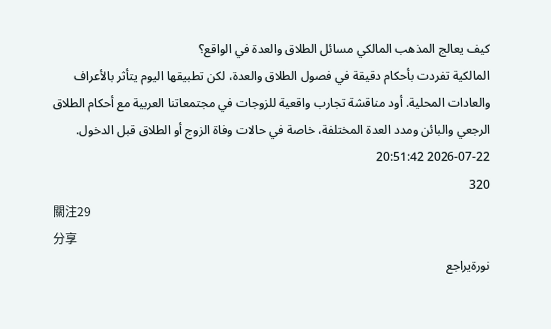كيف يعالج المذهب المالكي مسائل الطلاق والعدة في الواقع؟
المالكية تفردت بأحكام دقيقة في فصول الطلاق والعدة، لكن تطبيقها اليوم يتأثر بالأعراف والعادات المحلية. أود مناقشة تجارب واقعية للزوجات في مجتمعاتنا العربية مع أحكام الطلاق الرجعي والبائن ومدد العدة المختلفة، خاصة في حالات وفاة الزوج أو الطلاق قبل الدخول.
2026-07-22 20:51:42
320
關注29
分享
نورةيراجع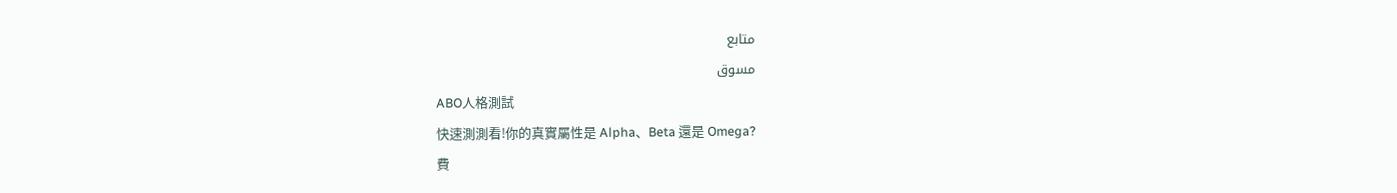متابع
مسوق
ABO人格測試
快速測測看!你的真實屬性是 Alpha、Beta 還是 Omega?
費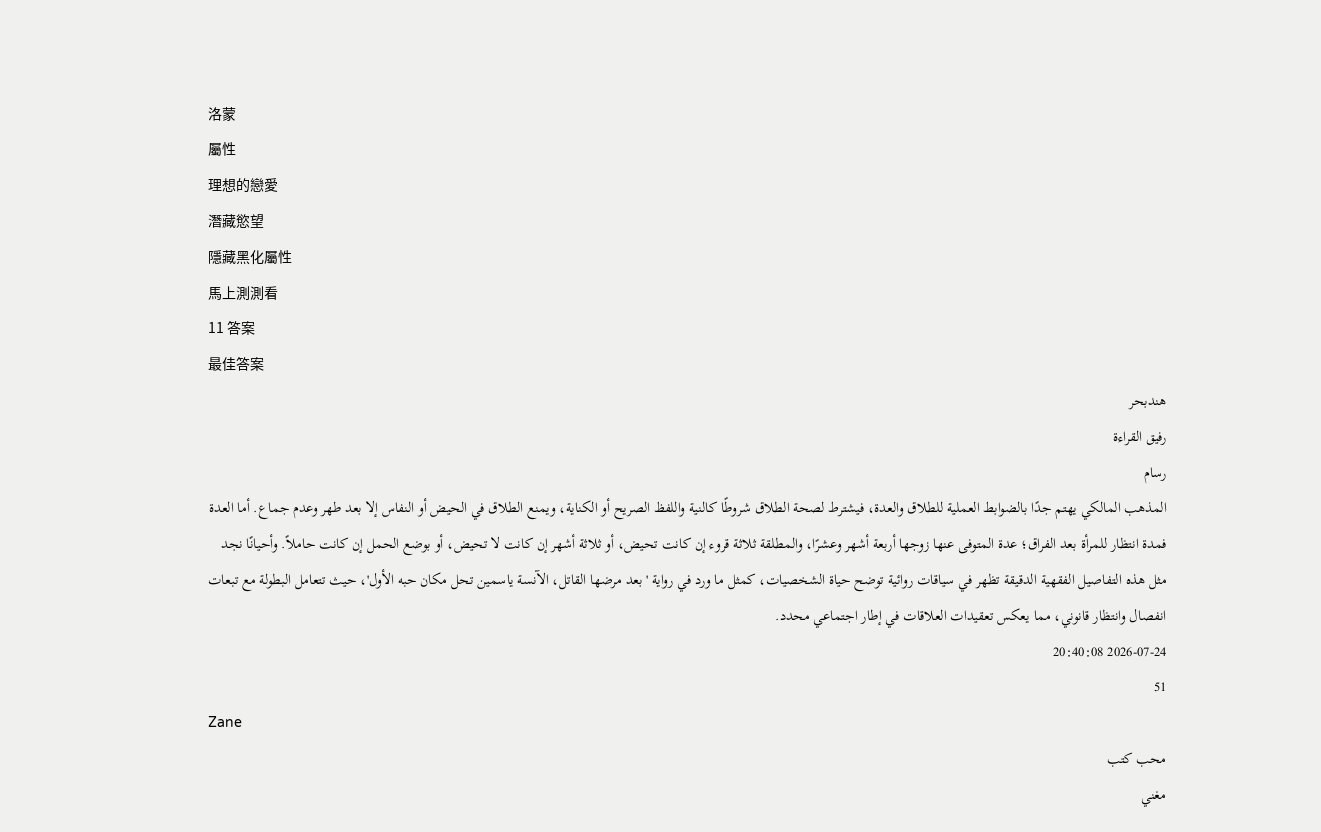洛蒙
屬性
理想的戀愛
潛藏慾望
隱藏黑化屬性
馬上測測看
11 答案
最佳答案
هندبحر
رفيق القراءة
رسام
المذهب المالكي يهتم جدًا بالضوابط العملية للطلاق والعدة، فيشترط لصحة الطلاق شروطًا كالنية واللفظ الصريح أو الكناية، ويمنع الطلاق في الحيض أو النفاس إلا بعد طهر وعدم جماع. أما العدة فمدة انتظار للمرأة بعد الفراق؛ عدة المتوفى عنها زوجها أربعة أشهر وعشرًا، والمطلقة ثلاثة قروء إن كانت تحيض، أو ثلاثة أشهر إن كانت لا تحيض، أو بوضع الحمل إن كانت حاملاً. وأحيانًا نجد مثل هذه التفاصيل الفقهية الدقيقة تظهر في سياقات روائية توضح حياة الشخصيات، كمثل ما ورد في رواية 'بعد مرضها القاتل، الآنسة ياسمين تحل مكان حبه الأول'، حيث تتعامل البطولة مع تبعات انفصال وانتظار قانوني، مما يعكس تعقيدات العلاقات في إطار اجتماعي محدد.
2026-07-24 20:40:08
51
Zane
محب كتب
مغني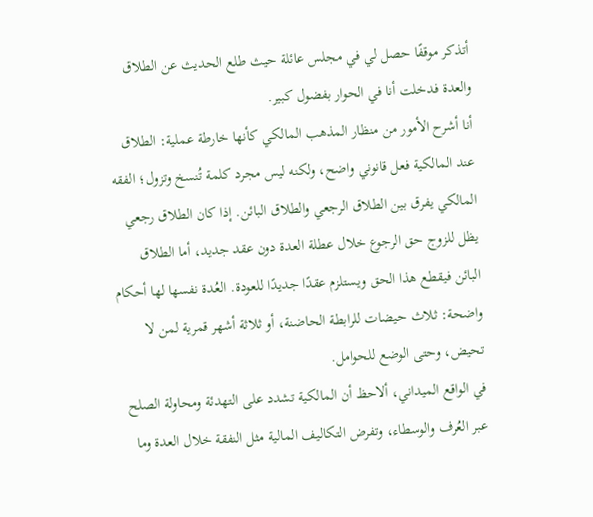أتذكر موقفًا حصل لي في مجلس عائلة حيث طلع الحديث عن الطلاق والعدة فدخلت أنا في الحوار بفضول كبير.
أنا أشرح الأمور من منظار المذهب المالكي كأنها خارطة عملية: الطلاق عند المالكية فعل قانوني واضح، ولكنه ليس مجرد كلمة تُنسخ وتزول؛ الفقه المالكي يفرق بين الطلاق الرجعي والطلاق البائن. إذا كان الطلاق رجعي يظل للزوج حق الرجوع خلال عطلة العدة دون عقد جديد، أما الطلاق البائن فيقطع هذا الحق ويستلزم عقدًا جديدًا للعودة. العُدة نفسها لها أحكام واضحة: ثلاث حيضات للرابطة الحاضنة، أو ثلاثة أشهر قمرية لمن لا تحيض، وحتى الوضع للحوامل.
في الواقع الميداني، ألاحظ أن المالكية تشدد على التهدئة ومحاولة الصلح عبر العُرف والوسطاء، وتفرض التكاليف المالية مثل النفقة خلال العدة وما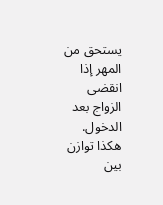يستحق من المهر إذا انقضى الزواج بعد الدخول. هكذا توازن بين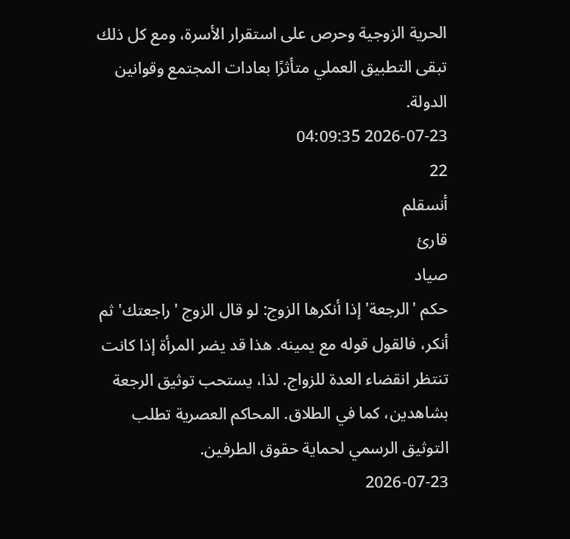الحرية الزوجية وحرص على استقرار الأسرة، ومع كل ذلك تبقى التطبيق العملي متأثرًا بعادات المجتمع وقوانين الدولة.
2026-07-23 04:09:35
22
أنسقلم
قارئ
صياد
حكم 'الرجعة' إذا أنكرها الزوج: لو قال الزوج 'راجعتك' ثم أنكر، فالقول قوله مع يمينه. هذا قد يضر المرأة إذا كانت تنتظر انقضاء العدة للزواج. لذا، يستحب توثيق الرجعة بشاهدين، كما في الطلاق. المحاكم العصرية تطلب التوثيق الرسمي لحماية حقوق الطرفين.
2026-07-23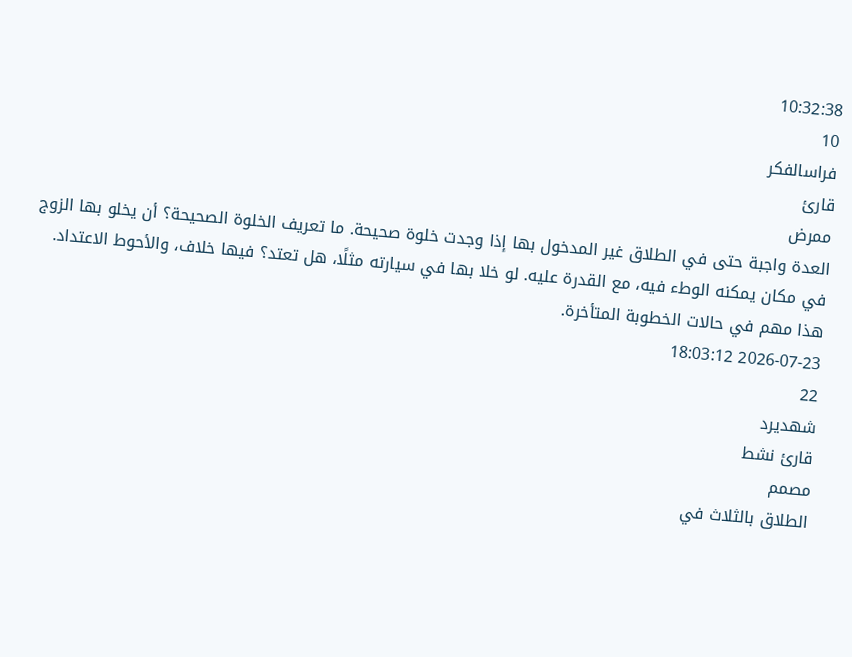10:32:38
10
فراسالفكر
قارئ
ممرض
العدة واجبة حتى في الطلاق غير المدخول بها إذا وجدت خلوة صحيحة. ما تعريف الخلوة الصحيحة؟ أن يخلو بها الزوج في مكان يمكنه الوطء فيه، مع القدرة عليه. لو خلا بها في سيارته مثلًا، هل تعتد؟ فيها خلاف، والأحوط الاعتداد. هذا مهم في حالات الخطوبة المتأخرة.
2026-07-23 18:03:12
22
شهديرد
قارئ نشط
مصمم
الطلاق بالثلاث في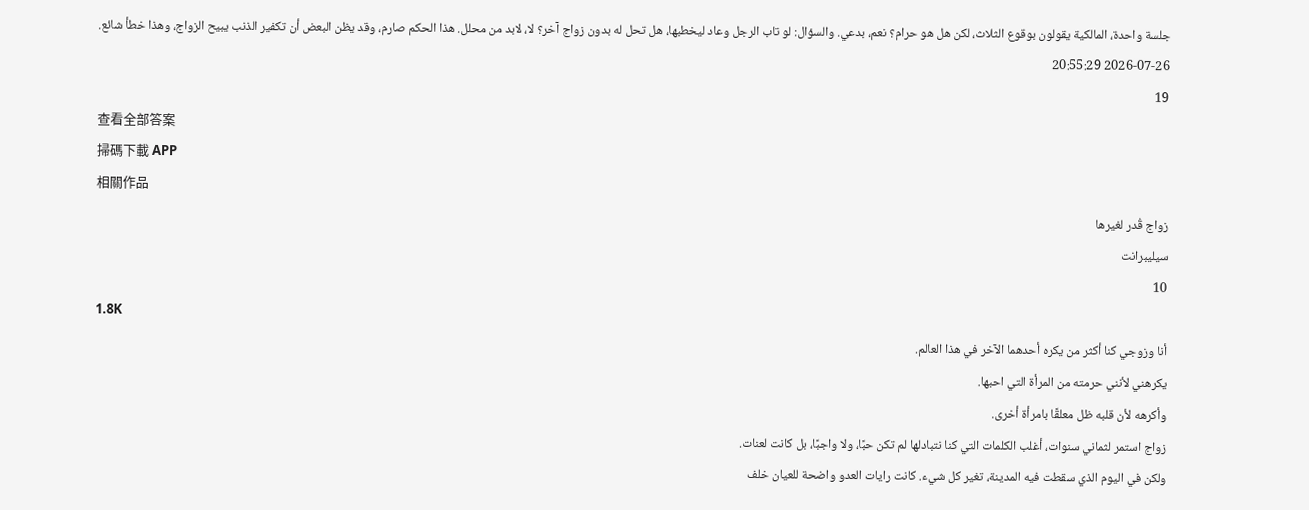جلسة واحدة، المالكية يقولون بوقوع الثلاث، لكن هل هو حرام؟ نعم، بدعي. والسؤال: لو تاب الرجل وعاد ليخطبها، هل تحل له بدون زواج آخر؟ لا، لابد من محلل. هذا الحكم صارم، وقد يظن البعض أن تكفير الذنب يبيح الزواج، وهذا خطأ شائع.
2026-07-26 20:55:29
19
查看全部答案
掃碼下載 APP
相關作品
زواج قُدر لغيرها
سيليبرانت
10
1.8K
أنا وزوجي كنا أكثر من يكره أحدهما الآخر في هذا العالم.
يكرهني لأنني حرمته من المرأة التي احبها.
وأكرهه لأن قلبه ظل معلقًا بامرأة أخرى.
زواج استمر لثماني سنوات، أغلب الكلمات التي كنا نتبادلها لم تكن حبًا، ولا واجبًا، بل كانت لعنات.
ولكن في اليوم الذي سقطت فيه المدينة، تغير كل شيء. كانت رايات العدو واضحة للعيان خلف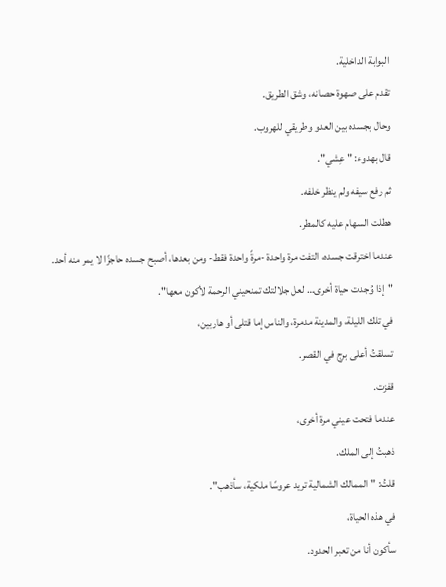البوابة الداخلية.
تقدم على صهوة حصانه، وشق الطريق.
وحال بجسده بين العدو وطريقي للهروب.
قال بهدوء: "عِشي".
ثم رفع سيفه ولم ينظر خلفه.
هطلت السهام عليه كالمطر.
عندما اخترقت جسده، التفت مرة واحدة -مرةً واحدة فقط- ومن بعدها، أصبح جسده حاجزًا لا يمر منه أحد.
"إذا وُجدت حياة أخرى… لعل جلالتك تمنحيني الرحمة لأكون معها".
في تلك الليلة، والمدينة مدمرة، والناس إما قتلى أو هاربين،
تسلقتُ أعلى برج في القصر.
قفزت.
عندما فتحت عيني مرة أخرى،
ذهبتُ إلى الملك.
قلتُ: "الممالك الشمالية تريد عروسًا ملكية، سأذهب".
في هذه الحياة،
سأكون أنا من تعبر الحدود.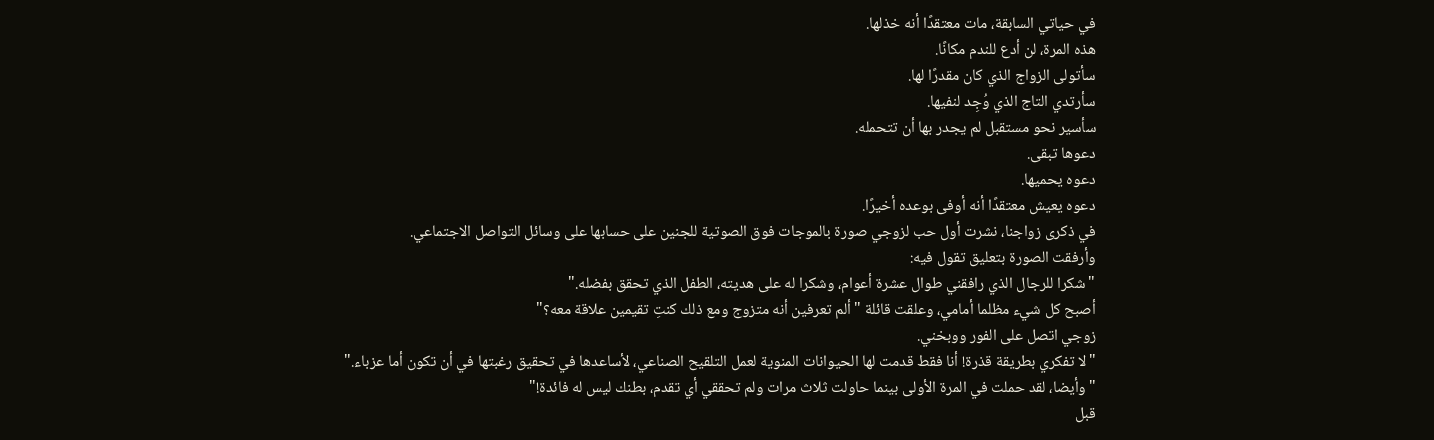في حياتي السابقة، مات معتقدًا أنه خذلها.
هذه المرة، لن أدع للندم مكانًا.
سأتولى الزواج الذي كان مقدرًا لها.
سأرتدي التاج الذي وُجِد لنفيها.
سأسير نحو مستقبل لم يجدر بها أن تتحمله.
دعوها تبقى.
دعوه يحميها.
دعوه يعيش معتقدًا أنه أوفى بوعده أخيرًا.
في ذكرى زواجنا، نشرت أول حب لزوجي صورة بالموجات فوق الصوتية للجنين على حسابها على وسائل التواصل الاجتماعي.
وأرفقت الصورة بتعليق تقول فيه:
"شكرا للرجال الذي رافقني طوال عشرة أعوام، وشكرا له على هديته، الطفل الذي تحقق بفضله."
أصبح كل شيء مظلما أمامي، وعلقت قائلة "ألم تعرفين أنه متزوج ومع ذلك كنتِ تقيمين علاقة معه؟"
زوجي اتصل على الفور ووبخني.
"لا تفكري بطريقة قذرة! أنا فقط قدمت لها الحيوانات المنوية لعمل التلقيح الصناعي، لأساعدها في تحقيق رغبتها في أن تكون أما عزباء."
"وأيضا، لقد حملت في المرة الأولى بينما حاولت ثلاث مرات ولم تحققي أي تقدم، بطنك ليس له فائدة!"
قبل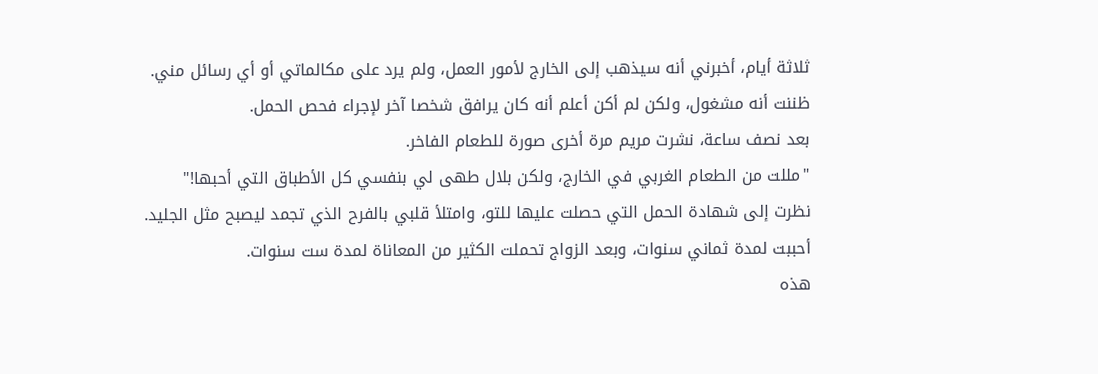ثلاثة أيام، أخبرني أنه سيذهب إلى الخارج لأمور العمل، ولم يرد على مكالماتي أو أي رسائل مني.
ظننت أنه مشغول، ولكن لم أكن أعلم أنه كان يرافق شخصا آخر لإجراء فحص الحمل.
بعد نصف ساعة، نشرت مريم مرة أخرى صورة للطعام الفاخر.
"مللت من الطعام الغربي في الخارج، ولكن بلال طهى لي بنفسي كل الأطباق التي أحبها!"
نظرت إلى شهادة الحمل التي حصلت عليها للتو، وامتلأ قلبي بالفرح الذي تجمد ليصبح مثل الجليد.
أحببت لمدة ثماني سنوات، وبعد الزواج تحملت الكثير من المعاناة لمدة ست سنوات.
هذه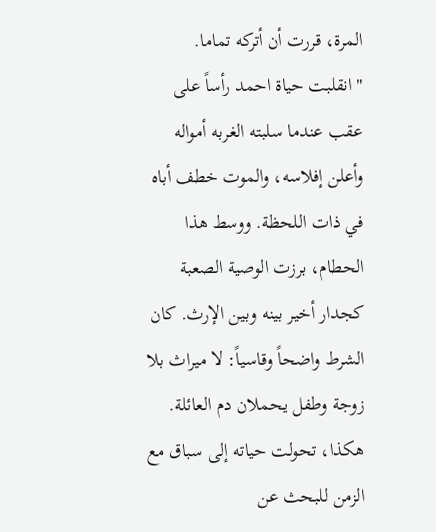المرة، قررت أن أتركه تماما.
"انقلبت حياة احمد رأساً على عقب عندما سلبته الغربه أمواله وأعلن إفلاسه، والموت خطف أباه في ذات اللحظة. ووسط هذا الحطام، برزت الوصية الصعبة كجدار أخير بينه وبين الإرث. كان الشرط واضحاً وقاسياً: لا ميراث بلا زوجة وطفل يحملان دم العائلة. هكذا، تحولت حياته إلى سباق مع الزمن للبحث عن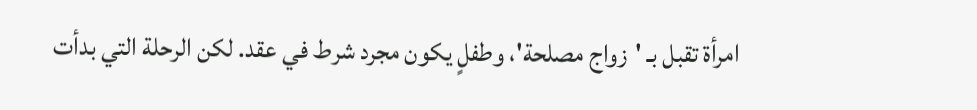امرأة تقبل بـ 'زواج مصلحة'، وطفلٍ يكون مجرد شرط في عقد. لكن الرحلة التي بدأت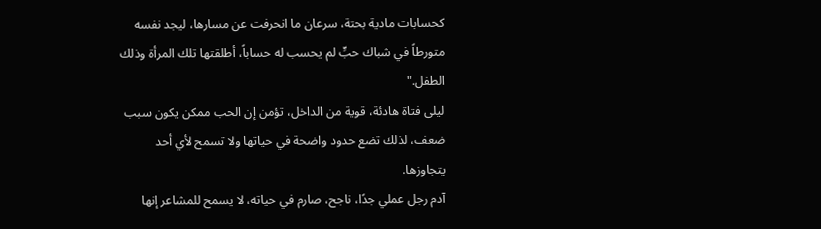كحسابات مادية بحتة، سرعان ما انحرفت عن مسارها، ليجد نفسه متورطاً في شباك حبٍّ لم يحسب له حساباً، أطلقتها تلك المرأة وذلك الطفل."
ليلى فتاة هادئة، قوية من الداخل، تؤمن إن الحب ممكن يكون سبب ضعف، لذلك تضع حدود واضحة في حياتها ولا تسمح لأي أحد يتجاوزها.
آدم رجل عملي جدًا، ناجح، صارم في حياته، لا يسمح للمشاعر إنها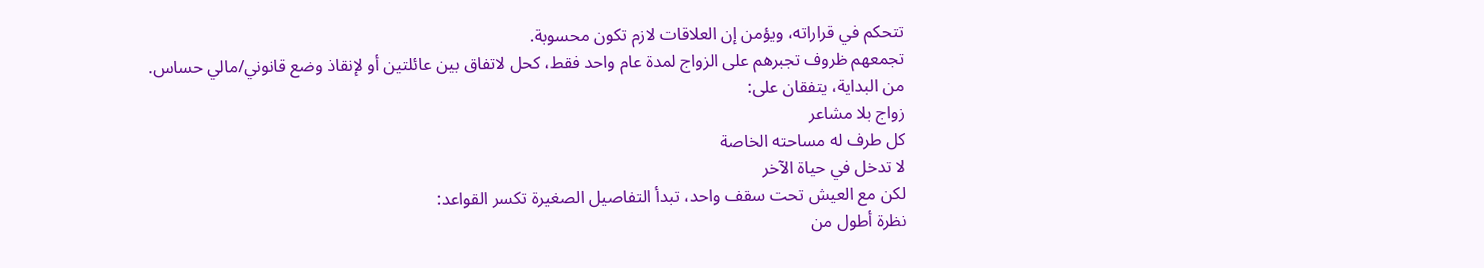تتحكم في قراراته، ويؤمن إن العلاقات لازم تكون محسوبة.
تجمعهم ظروف تجبرهم على الزواج لمدة عام واحد فقط، كحل لاتفاق بين عائلتين أو لإنقاذ وضع قانوني/مالي حساس.
من البداية، يتفقان على:
زواج بلا مشاعر
كل طرف له مساحته الخاصة
لا تدخل في حياة الآخر
لكن مع العيش تحت سقف واحد، تبدأ التفاصيل الصغيرة تكسر القواعد:
نظرة أطول من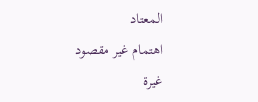المعتاد
اهتمام غير مقصود
غيرة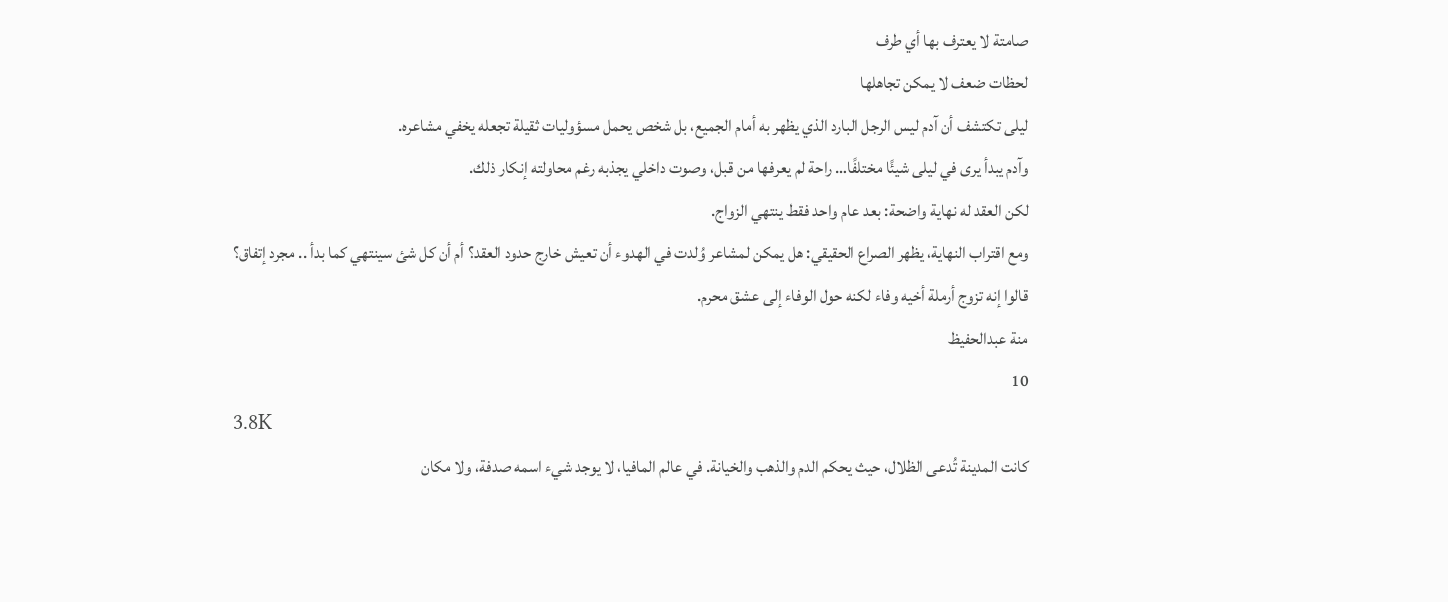صامتة لا يعترف بها أي طرف
لحظات ضعف لا يمكن تجاهلها
ليلى تكتشف أن آدم ليس الرجل البارد الذي يظهر به أمام الجميع، بل شخص يحمل مسؤوليات ثقيلة تجعله يخفي مشاعره.
وآدم يبدأ يرى في ليلى شيئًا مختلفًا… راحة لم يعرفها من قبل، وصوت داخلي يجذبه رغم محاولته إنكار ذلك.
لكن العقد له نهاية واضحة: بعد عام واحد فقط ينتهي الزواج.
ومع اقتراب النهاية، يظهر الصراع الحقيقي: هل يمكن لمشاعر وُلدت في الهدوء أن تعيش خارج حدود العقد؟ أم أن كل شئ سينتهي كما بدأ .. مجرد إتفاق؟
قالوا إنه تزوج أرملة أخيه وفاء لكنه حول الوفاء إلى عشق محرم.
منة عبدالحفيظ
10
3.8K
كانت المدينة تُدعى الظلال، حيث يحكم الدم والذهب والخيانة. في عالم المافيا، لا يوجد شيء اسمه صدفة، ولا مكان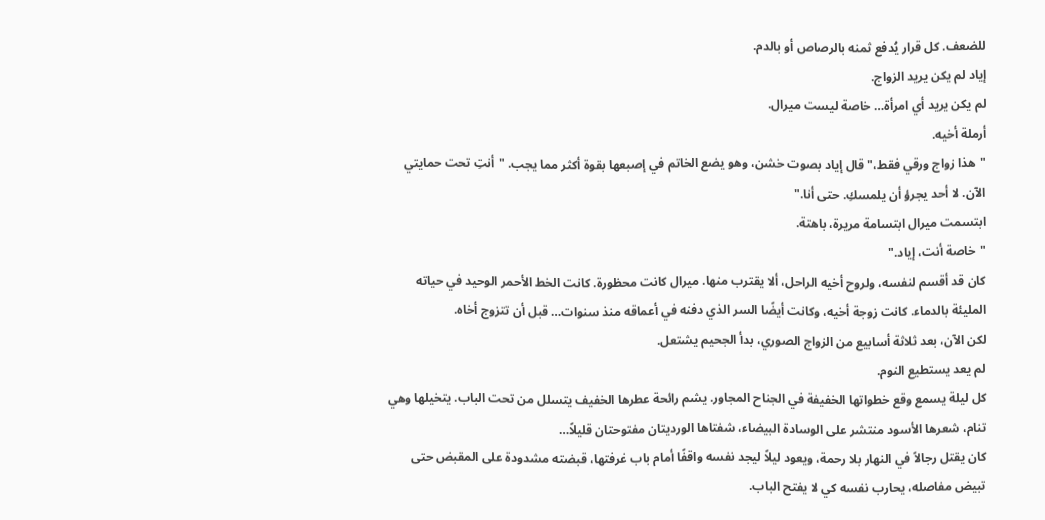للضعف. كل قرار يُدفع ثمنه بالرصاص أو بالدم.
إياد لم يكن يريد الزواج.
لم يكن يريد أي امرأة… خاصة ليست ميرال.
أرملة أخيه.
"هذا زواج ورقي فقط،" قال إياد بصوت خشن، وهو يضع الخاتم في إصبعها بقوة أكثر مما يجب. "أنتِ تحت حمايتي الآن. لا أحد يجرؤ أن يلمسكِ. حتى أنا."
ابتسمت ميرال ابتسامة مريرة، باهتة.
"خاصة أنت، إياد."
كان قد أقسم لنفسه، ولروح أخيه الراحل، ألا يقترب منها. ميرال كانت محظورة. كانت الخط الأحمر الوحيد في حياته المليئة بالدماء. كانت زوجة أخيه، وكانت أيضًا السر الذي دفنه في أعماقه منذ سنوات… قبل أن تتزوج أخاه.
لكن الآن، بعد ثلاثة أسابيع من الزواج الصوري، بدأ الجحيم يشتعل.
لم يعد يستطيع النوم.
كل ليلة يسمع وقع خطواتها الخفيفة في الجناح المجاور. يشم رائحة عطرها الخفيف يتسلل من تحت الباب. يتخيلها وهي تنام، شعرها الأسود منتشر على الوسادة البيضاء، شفتاها الورديتان مفتوحتان قليلاً…
كان يقتل رجالاً في النهار بلا رحمة، ويعود ليلاً ليجد نفسه واقفًا أمام باب غرفتها، قبضته مشدودة على المقبض حتى تبيض مفاصله، يحارب نفسه كي لا يفتح الباب.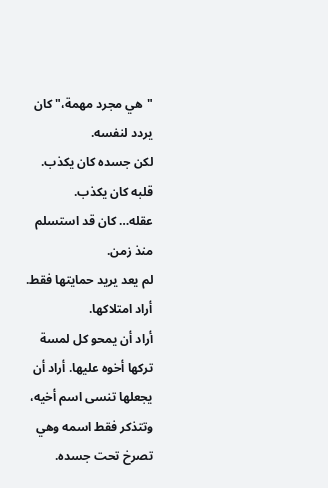"هي مجرد مهمة،" كان يردد لنفسه.
لكن جسده كان يكذب.
قلبه كان يكذب.
عقله… كان قد استسلم منذ زمن.
لم يعد يريد حمايتها فقط.
أراد امتلاكها.
أراد أن يمحو كل لمسة تركها أخوه عليها. أراد أن يجعلها تنسى اسم أخيه، وتتذكر فقط اسمه وهي تصرخ تحت جسده.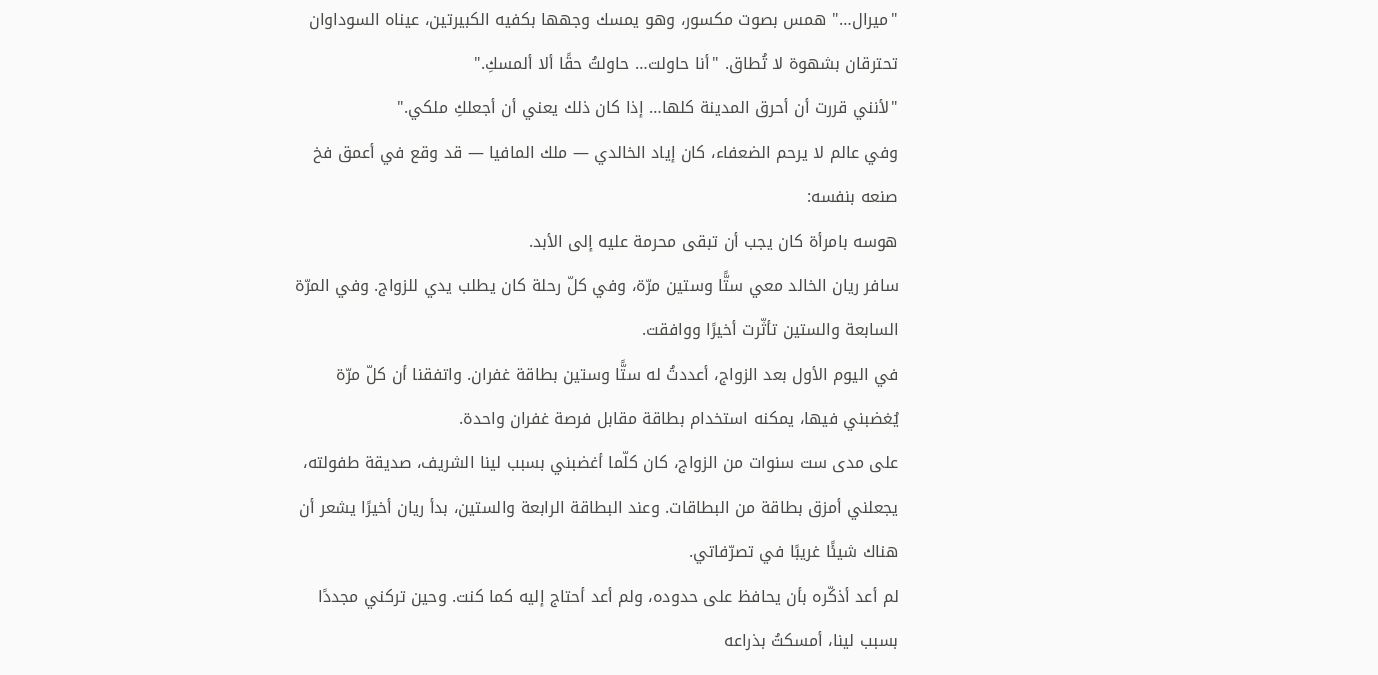"ميرال…" همس بصوت مكسور، وهو يمسك وجهها بكفيه الكبيرتين، عيناه السوداوان تحترقان بشهوة لا تُطاق. "أنا حاولت… حاولتُ حقًا ألا ألمسكِ."
"لأنني قررت أن أحرق المدينة كلها… إذا كان ذلك يعني أن أجعلكِ ملكي."
وفي عالم لا يرحم الضعفاء، كان إياد الخالدي — ملك المافيا — قد وقع في أعمق فخ صنعه بنفسه:
هوسه بامرأة كان يجب أن تبقى محرمة عليه إلى الأبد.
سافر ريان الخالد معي ستًّا وستين مرّة، وفي كلّ رحلة كان يطلب يدي للزواج. وفي المرّة السابعة والستين تأثّرت أخيرًا ووافقت.
في اليوم الأول بعد الزواج، أعددتُ له ستًّا وستين بطاقة غفران. واتفقنا أن كلّ مرّة يُغضبني فيها، يمكنه استخدام بطاقة مقابل فرصة غفران واحدة.
على مدى ست سنوات من الزواج، كان كلّما أغضبني بسبب لينا الشريف، صديقة طفولته، يجعلني أمزق بطاقة من البطاقات. وعند البطاقة الرابعة والستين، بدأ ريان أخيرًا يشعر أن هناك شيئًا غريبًا في تصرّفاتي.
لم أعد أذكّره بأن يحافظ على حدوده، ولم أعد أحتاج إليه كما كنت. وحين تركني مجددًا بسبب لينا، أمسكتُ بذراعه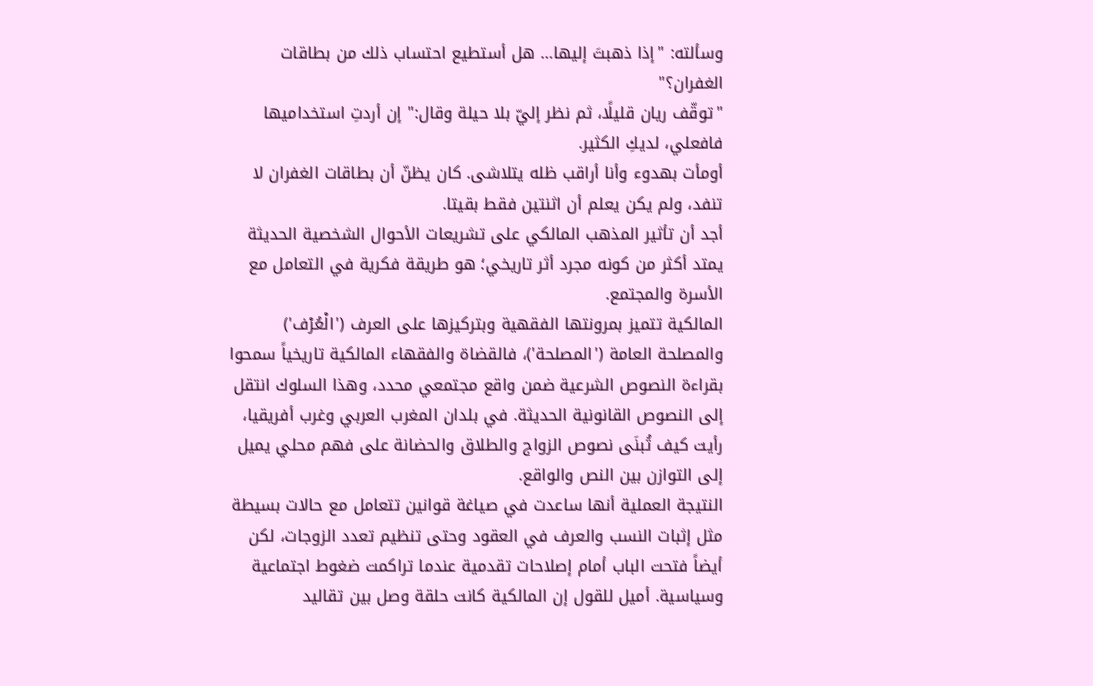وسألته: "إذا ذهبتَ إليها… هل أستطيع احتساب ذلك من بطاقات الغفران؟"
"توقّف ريان قليلًا، ثم نظر إليّ بلا حيلة وقال:" إن أردتِ استخداميها فافعلي، لديكِ الكثير.
أومأت بهدوء وأنا أراقب ظله يتلاشى. كان يظنّ أن بطاقات الغفران لا تنفد، ولم يكن يعلم أن اثنتين فقط بقيتا.
أجد أن تأثير المذهب المالكي على تشريعات الأحوال الشخصية الحديثة يمتد أكثر من كونه مجرد أثر تاريخي؛ هو طريقة فكرية في التعامل مع الأسرة والمجتمع.
المالكية تتميز بمرونتها الفقهية وبتركيزها على العرف ('الْعُرْف') والمصلحة العامة ('المصلحة')، فالقضاة والفقهاء المالكية تاريخياً سمحوا بقراءة النصوص الشرعية ضمن واقع مجتمعي محدد، وهذا السلوك انتقل إلى النصوص القانونية الحديثة. في بلدان المغرب العربي وغرب أفريقيا، رأيت كيف تُبنَى نصوص الزواج والطلاق والحضانة على فهم محلي يميل إلى التوازن بين النص والواقع.
النتيجة العملية أنها ساعدت في صياغة قوانين تتعامل مع حالات بسيطة مثل إثبات النسب والعرف في العقود وحتى تنظيم تعدد الزوجات، لكن أيضاً فتحت الباب أمام إصلاحات تقدمية عندما تراكمت ضغوط اجتماعية وسياسية. أميل للقول إن المالكية كانت حلقة وصل بين تقاليد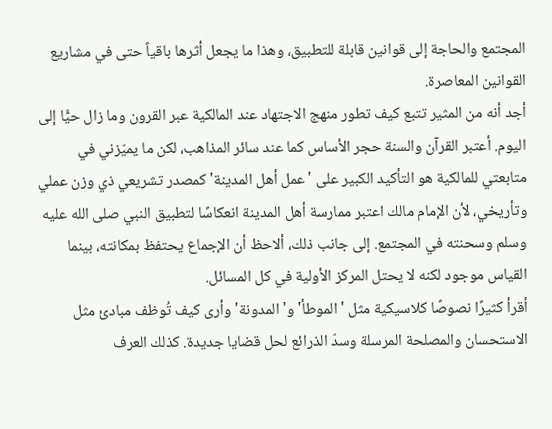المجتمع والحاجة إلى قوانين قابلة للتطبيق، وهذا ما يجعل أثرها باقياً حتى في مشاريع القوانين المعاصرة.
أجد أنه من المثير تتبع كيف تطور منهج الاجتهاد عند المالكية عبر القرون وما زال حيًّا إلى اليوم. أعتبر القرآن والسنة حجر الأساس كما عند سائر المذاهب، لكن ما يميّزني في متابعتي للمالكية هو التأكيد الكبير على 'عمل أهل المدينة' كمصدر تشريعي ذي وزن عملي وتأريخي، لأن الإمام مالك اعتبر ممارسة أهل المدينة انعكاسًا لتطبيق النبي صلى الله عليه وسلم وسحنته في المجتمع. إلى جانب ذلك، ألاحظ أن الإجماع يحتفظ بمكانته، بينما القياس موجود لكنه لا يحتل المركز الأولية في كل المسائل.
أقرأ كثيرًا نصوصًا كلاسيكية مثل 'الموطأ' و'المدونة' وأرى كيف تُوظف مبادئ مثل الاستحسان والمصلحة المرسلة وسدّ الذرائع لحل قضايا جديدة. كذلك العرف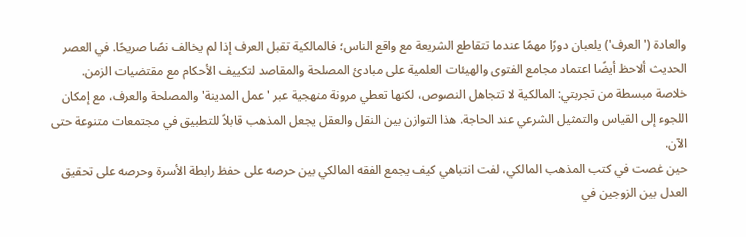والعادة ('العرف') يلعبان دورًا مهمًا عندما تتقاطع الشريعة مع واقع الناس؛ فالمالكية تقبل العرف إذا لم يخالف نصًا صريحًا. في العصر الحديث ألاحظ أيضًا اعتماد مجامع الفتوى والهيئات العلمية على مبادئ المصلحة والمقاصد لتكييف الأحكام مع مقتضيات الزمن.
خلاصة مبسطة من تجربتي: المالكية لا تتجاهل النصوص، لكنها تعطي مرونة منهجية عبر 'عمل المدينة' والمصلحة والعرف، مع إمكان اللجوء إلى القياس والتمثيل الشرعي عند الحاجة. هذا التوازن بين النقل والعقل يجعل المذهب قابلاً للتطبيق في مجتمعات متنوعة حتى الآن.
حين غصت في كتب المذهب المالكي، لفت انتباهي كيف يجمع الفقه المالكي بين حرصه على حفظ رابطة الأسرة وحرصه على تحقيق العدل بين الزوجين في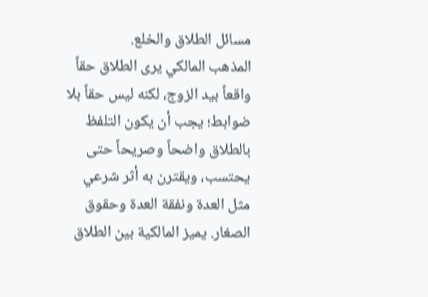مسائل الطلاق والخلع.
المذهب المالكي يرى الطلاق حقاً واقعاً بيد الزوج، لكنه ليس حقاً بلا ضوابط؛ يجب أن يكون التلفظ بالطلاق واضحاً وصريحاً حتى يحتسب، ويقترن به أثر شرعي مثل العدة ونفقة العدة وحقوق الصغار. يميز المالكية بين الطلاق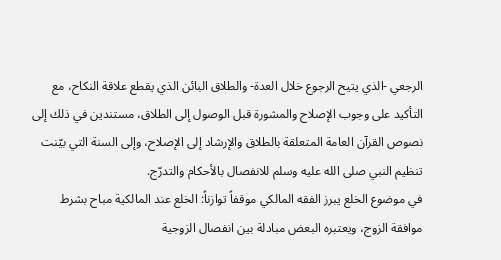الرجعي -الذي يتيح الرجوع خلال العدة- والطلاق البائن الذي يقطع علاقة النكاح، مع التأكيد على وجوب الإصلاح والمشورة قبل الوصول إلى الطلاق، مستندين في ذلك إلى نصوص القرآن العامة المتعلقة بالطلاق والإرشاد إلى الإصلاح، وإلى السنة التي بيّنت تنظيم النبي صلى الله عليه وسلم للانفصال بالأحكام والتدرّج.
في موضوع الخلع يبرز الفقه المالكي موقفاً توازناً: الخلع عند المالكية مباح بشرط موافقة الزوج، ويعتبره البعض مبادلة بين انفصال الزوجية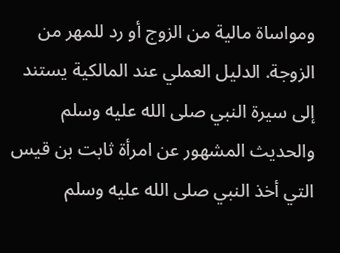ومواساة مالية من الزوج أو رد للمهر من الزوجة. الدليل العملي عند المالكية يستند إلى سيرة النبي صلى الله عليه وسلم والحديث المشهور عن امرأة ثابت بن قيس التي أخذ النبي صلى الله عليه وسلم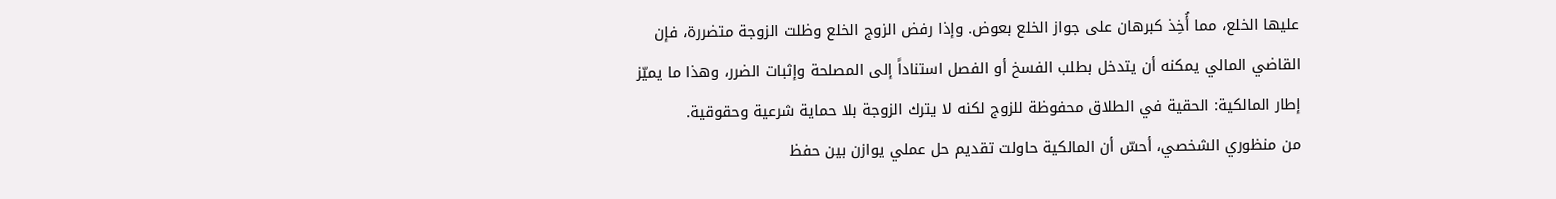عليها الخلع، مما أُخِذ كبرهان على جواز الخلع بعوض. وإذا رفض الزوج الخلع وظلت الزوجة متضررة، فإن القاضي المالي يمكنه أن يتدخل بطلب الفسخ أو الفصل استناداً إلى المصلحة وإثبات الضرر، وهذا ما يميّز إطار المالكية: الحقية في الطلاق محفوظة للزوج لكنه لا يترك الزوجة بلا حماية شرعية وحقوقية.
من منظوري الشخصي، أحسّ أن المالكية حاولت تقديم حل عملي يوازن بين حفظ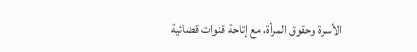الأسرة وحقوق المرأة، مع إتاحة قنوات قضائية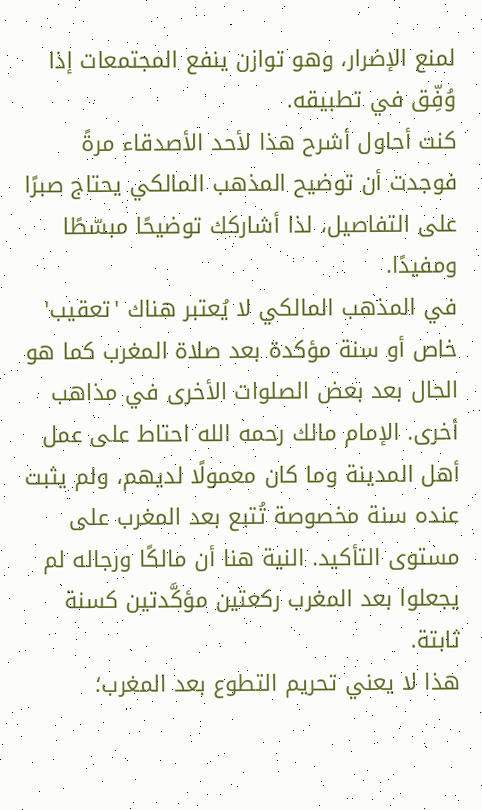لمنع الإضرار، وهو توازن ينفع المجتمعات إذا وُفِّق في تطبيقه.
كنت أحاول أشرح هذا لأحد الأصدقاء مرةً فوجدت أن توضيح المذهب المالكي يحتاج صبرًا على التفاصيل، لذا أشاركك توضيحًا مبسّطًا ومفيدًا.
في المذهب المالكي لا يُعتبر هناك 'تعقيب' خاص أو سنة مؤكدة بعد صلاة المغرب كما هو الحال بعد بعض الصلوات الأخرى في مذاهب أخرى. الإمام مالك رحمه الله احتاط على عمل أهل المدينة وما كان معمولًا لديهم، ولم يثبت عنده سنة مخصوصة تُتبع بعد المغرب على مستوى التأكيد. النية هنا أن مالكًا ورجاله لم يجعلوا بعد المغرب ركعتين مؤكَّدتين كسنة ثابتة.
هذا لا يعني تحريم التطوع بعد المغرب؛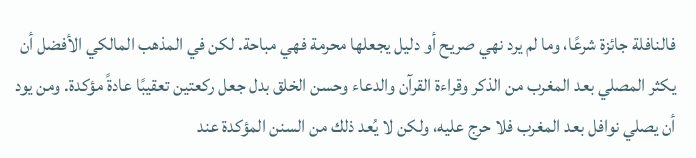فالنافلة جائزة شرعًا، وما لم يرد نهي صريح أو دليل يجعلها محرمة فهي مباحة. لكن في المذهب المالكي الأفضل أن يكثر المصلي بعد المغرب من الذكر وقراءة القرآن والدعاء وحسن الخلق بدل جعل ركعتين تعقيبًا عادةً مؤكدة. ومن يود أن يصلي نوافل بعد المغرب فلا حرج عليه، ولكن لا يُعد ذلك من السنن المؤكدة عند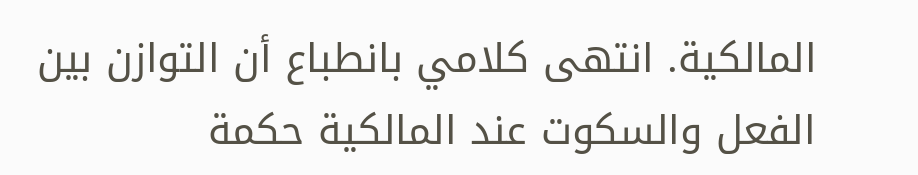المالكية. انتهى كلامي بانطباع أن التوازن بين الفعل والسكوت عند المالكية حكمة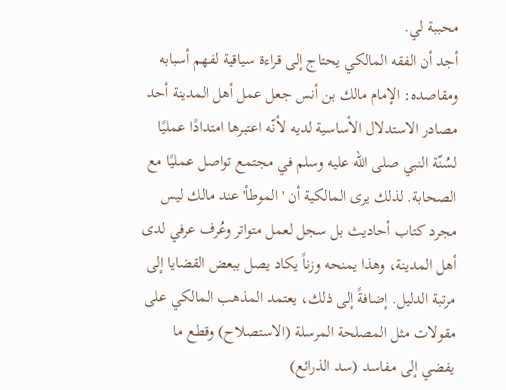محببة لي.
أجد أن الفقه المالكي يحتاج إلى قراءة سياقية لفهم أسبابه ومقاصده: الإمام مالك بن أنس جعل عمل أهل المدينة أحد مصادر الاستدلال الأساسية لديه لأنّه اعتبرها امتدادًا عمليًا لسُنّة النبي صلى الله عليه وسلم في مجتمع تواصل عمليًا مع الصحابة. لذلك يرى المالكية أن 'الموطأ' عند مالك ليس مجرد كتاب أحاديث بل سجل لعمل متواتر وعُرف عرفي لدى أهل المدينة، وهذا يمنحه وزناً يكاد يصل ببعض القضايا إلى مرتبة الدليل. إضافةً إلى ذلك، يعتمد المذهب المالكي على مقولات مثل المصلحة المرسلة (الاستصلاح) وقطع ما يفضي إلى مفاسد (سد الذرائع)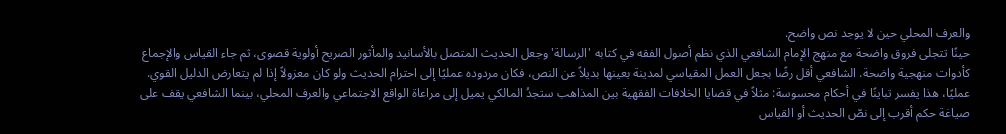والعرف المحلي حين لا يوجد نص واضح.
حينًا تتجلى فروق واضحة مع منهج الإمام الشافعي الذي نظم أصول الفقه في كتابه 'الرسالة' وجعل الحديث المتصل بالأسانيد والمأثور الصريح أولوية قصوى، ثم جاء القياس والإجماع كأدوات منهجية واضحة. الشافعي أقل رضًا بجعل العمل المقياسي لمدينة بعينها بديلاً عن النص، فكان مردوده عمليًا إلى احترام الحديث ولو كان معزولاً إذا لم يتعارض الدليل القوي.
عمليًا، هذا يفسر تباينًا في أحكام محسوسة: مثلاً في قضايا الخلافات الفقهية بين المذاهب ستجدُ المالكي يميل إلى مراعاة الواقع الاجتماعي والعرف المحلي، بينما الشافعي يقف على صياغة حكم أقرب إلى نصّ الحديث أو القياس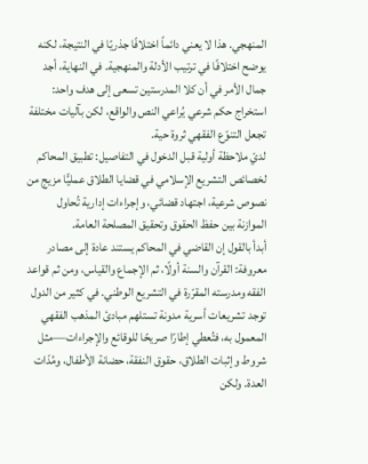المنهجي. هذا لا يعني دائماً اختلافًا جذريًا في النتيجة، لكنه يوضح اختلافًا في ترتيب الأدلة والمنهجية. في النهاية، أجد جمال الأمر في أن كلا المدرستين تسعى إلى هدف واحد: استخراج حكم شرعي يُراعي النص والواقع، لكن بآليات مختلفة تجعل التنوّع الفقهي ثروة حية.
لديّ ملاحظة أولية قبل الدخول في التفاصيل: تطبيق المحاكم لخصائص التشريع الإسلامي في قضايا الطلاق عمليًّا مزيج من نصوص شرعية، اجتهاد قضائي، وإجراءات إدارية تُحاول الموازنة بين حفظ الحقوق وتحقيق المصلحة العامة.
أبدأ بالقول إن القاضي في المحاكم يستند عادة إلى مصادر معروفة: القرآن والسنة أولًا، ثم الإجماع والقياس، ومن ثم قواعد الفقه ومدرسته المقرّرة في التشريع الوطني. في كثير من الدول توجد تشريعات أسرية مدونة تستلهم مبادئ المذهب الفقهي المعمول به، فتُعطي إطارًا صريحًا للوقائع والإجراءات—مثل شروط وإثبات الطلاق، حقوق النفقة، حضانة الأطفال، ومُدّات العدة. ولكن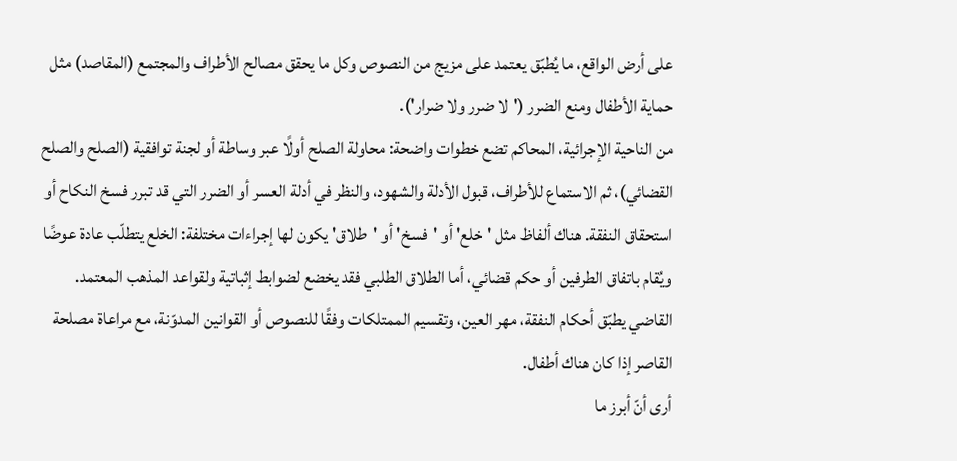على أرض الواقع، ما يُطبّق يعتمد على مزيج من النصوص وكل ما يحقق مصالح الأطراف والمجتمع (المقاصد) مثل حماية الأطفال ومنع الضرر ('لا ضرر ولا ضرار').
من الناحية الإجرائية، المحاكم تضع خطوات واضحة: محاولة الصلح أولًا عبر وساطة أو لجنة توافقية (الصلح والصلح القضائي)، ثم الاستماع للأطراف، قبول الأدلة والشهود، والنظر في أدلة العسر أو الضرر التي قد تبرر فسخ النكاح أو استحقاق النفقة. هناك ألفاظ مثل 'خلع' أو 'فسخ' أو 'طلاق' يكون لها إجراءات مختلفة: الخلع يتطلّب عادة عوضًا ويُقام باتفاق الطرفين أو حكم قضائي، أما الطلاق الطلبي فقد يخضع لضوابط إثباتية ولقواعد المذهب المعتمد. القاضي يطبّق أحكام النفقة، مهر العين، وتقسيم الممتلكات وفقًا للنصوص أو القوانين المدوّنة، مع مراعاة مصلحة القاصر إذا كان هناك أطفال.
أرى أنّ أبرز ما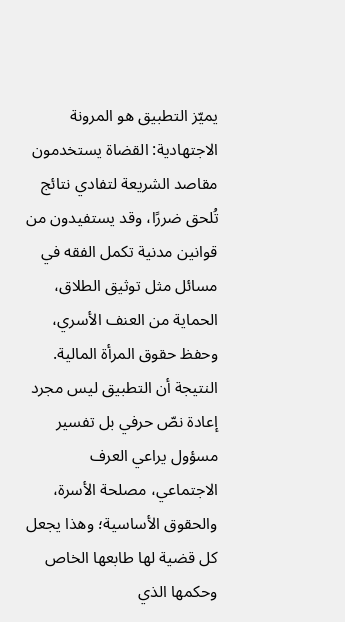يميّز التطبيق هو المرونة الاجتهادية: القضاة يستخدمون مقاصد الشريعة لتفادي نتائج تُلحق ضررًا، وقد يستفيدون من قوانين مدنية تكمل الفقه في مسائل مثل توثيق الطلاق، الحماية من العنف الأسري، وحفظ حقوق المرأة المالية. النتيجة أن التطبيق ليس مجرد إعادة نصّ حرفي بل تفسير مسؤول يراعي العرف الاجتماعي، مصلحة الأسرة، والحقوق الأساسية؛ وهذا يجعل كل قضية لها طابعها الخاص وحكمها الذي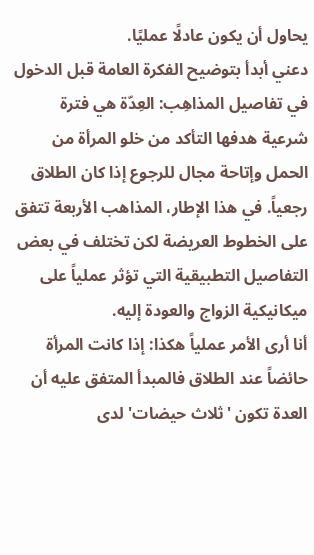يحاول أن يكون عادلًا عمليًا.
دعني أبدأ بتوضيح الفكرة العامة قبل الدخول في تفاصيل المذاهِب: العِدّة هي فترة شرعية هدفها التأكد من خلو المرأة من الحمل وإتاحة مجال للرجوع إذا كان الطلاق رجعياً. في هذا الإطار، المذاهب الأربعة تتفق على الخطوط العريضة لكن تختلف في بعض التفاصيل التطبيقية التي تؤثر عملياً على ميكانيكية الزواج والعودة إليه.
أنا أرى الأمر عملياً هكذا: إذا كانت المرأة حائضاً عند الطلاق فالمبدأ المتفق عليه أن العدة تكون 'ثلاث حيضات' لدى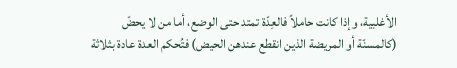الأغلبية، وإذا كانت حاملاً فالعِدّة تمتد حتى الوضع، أما من لا يحضّ (كالمسنّة أو المريضة الذين انقطع عندهن الحيض) فتُحكم العدة عادة بثلاثة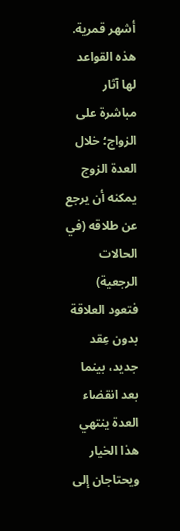أشهر قمرية. هذه القواعد لها آثار مباشرة على الزواج؛ خلال العدة الزوج يمكنه أن يرجع عن طلاقه (في الحالات الرجعية) فتعود العلاقة بدون عِقد جديد، بينما بعد انقضاء العدة ينتهي هذا الخيار ويحتاجان إلى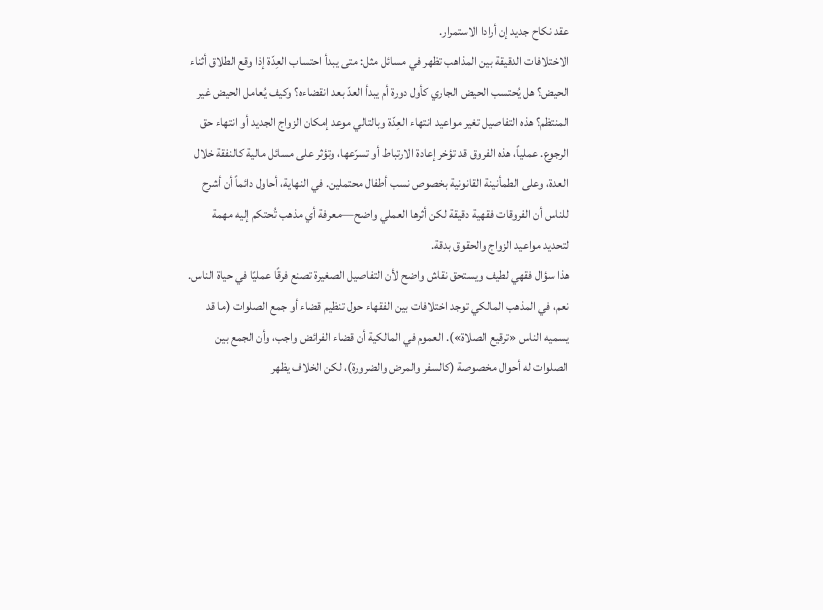عقد نكاح جديد إن أرادا الاستمرار.
الاختلافات الدقيقة بين المذاهب تظهر في مسائل مثل: متى يبدأ احتساب العِدّة إذا وقع الطلاق أثناء الحيض؟ هل يُحتسب الحيض الجاري كأول دورة أم يبدأ العدّ بعد انقضاءه؟ وكيف يُعامل الحيض غير المنتظم؟ هذه التفاصيل تغير مواعيد انتهاء العِدّة وبالتالي موعد إمكان الزواج الجديد أو انتهاء حق الرجوع. عملياً، هذه الفروق قد تؤخر إعادة الارتباط أو تسرّعها، وتؤثر على مسائل مالية كالنفقة خلال العدة، وعلى الطمأنينة القانونية بخصوص نسب أطفال محتملين. في النهاية، أحاول دائماً أن أشرح للناس أن الفروقات فقهية دقيقة لكن أثرها العملي واضح—معرفة أي مذهب تُحتكم إليه مهمة لتحديد مواعيد الزواج والحقوق بدقة.
هذا سؤال فقهي لطيف ويستحق نقاش واضح لأن التفاصيل الصغيرة تصنع فرقًا عمليًا في حياة الناس.
نعم، في المذهب المالكي توجد اختلافات بين الفقهاء حول تنظيم قضاء أو جمع الصلوات (ما قد يسميه الناس «ترقيع الصلاة»). العموم في المالكية أن قضاء الفرائض واجب، وأن الجمع بين الصلوات له أحوال مخصوصة (كالسفر والمرض والضرورة)، لكن الخلاف يظهر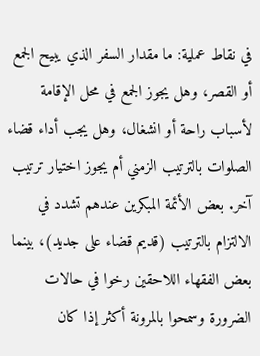في نقاط عملية: ما مقدار السفر الذي يبيح الجمع أو القصر، وهل يجوز الجمع في محل الإقامة لأسباب راحة أو انشغال، وهل يجب أداء قضاء الصلوات بالترتيب الزمني أم يجوز اختيار ترتيب آخر. بعض الأئمة المبكرين عندهم تشدد في الالتزام بالترتيب (قديم قضاء على جديد)، بينما بعض الفقهاء اللاحقين رخوا في حالات الضرورة وسمحوا بالمرونة أكثر إذا كان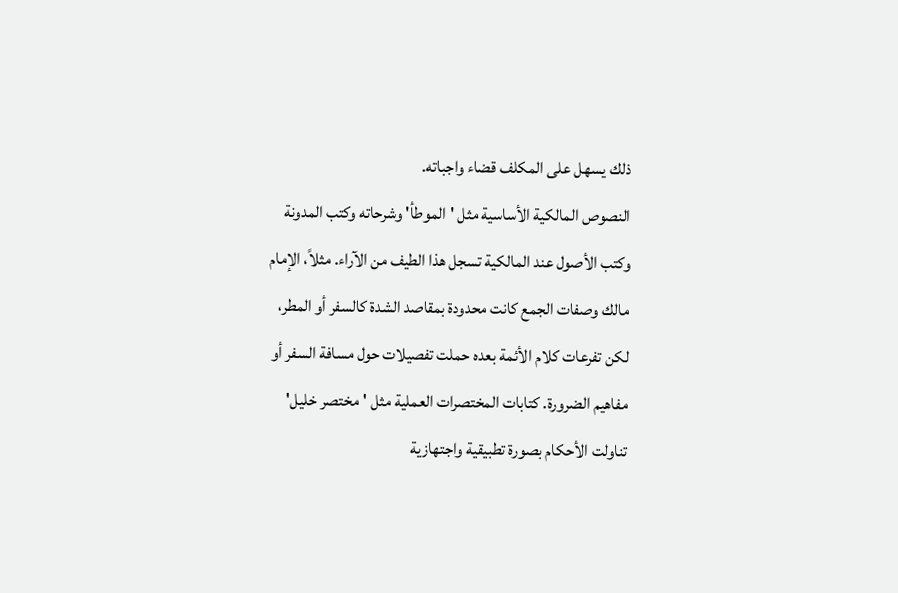ذلك يسهل على المكلف قضاء واجباته.
النصوص المالكية الأساسية مثل 'الموطأ' وشرحاته وكتب المدونة وكتب الأصول عند المالكية تسجل هذا الطيف من الآراء. مثلاً، الإمام مالك وصفات الجمع كانت محدودة بمقاصد الشدة كالسفر أو المطر، لكن تفرعات كلام الأئمة بعده حملت تفصيلات حول مسافة السفر أو مفاهيم الضرورة. كتابات المختصرات العملية مثل 'مختصر خليل' تناولت الأحكام بصورة تطبيقية واجتهازية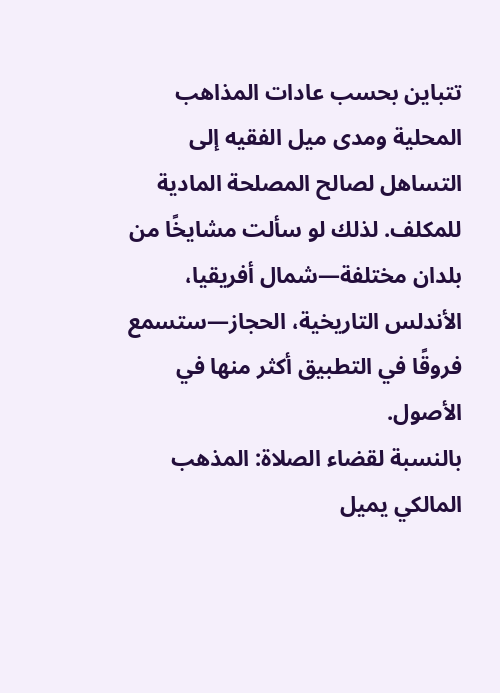تتباين بحسب عادات المذاهب المحلية ومدى ميل الفقيه إلى التساهل لصالح المصلحة المادية للمكلف. لذلك لو سألت مشايخًا من بلدان مختلفة—شمال أفريقيا، الأندلس التاريخية، الحجاز—ستسمع فروقًا في التطبيق أكثر منها في الأصول.
بالنسبة لقضاء الصلاة: المذهب المالكي يميل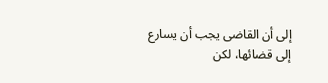إلى أن القاضى يجب أن يسارع إلى قضائها، لكن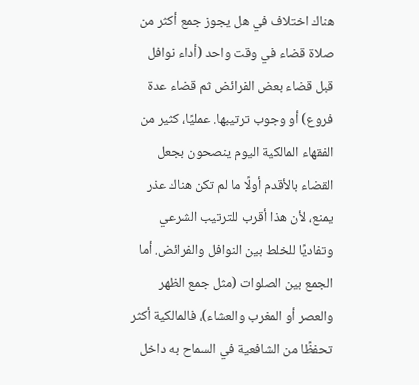هناك اختلاف في هل يجوز جمع أكثر من صلاة قضاء في وقت واحد (أداء نوافل قبل قضاء بعض الفرائض ثم قضاء عدة فروع) أو وجوب ترتيبها. عمليًا، كثير من الفقهاء المالكية اليوم ينصحون بجعل القضاء بالأقدم أولًا ما لم تكن هناك عذر يمنع، لأن هذا أقرب للترتيب الشرعي وتفاديًا للخلط بين النوافل والفرائض. أما الجمع بين الصلوات (مثل جمع الظهر والعصر أو المغرب والعشاء)، فالمالكية أكثر تحفظًا من الشافعية في السماح به داخل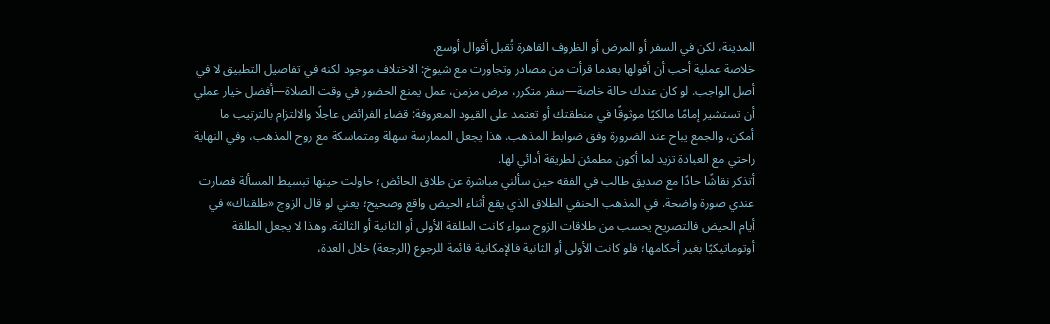المدينة، لكن في السفر أو المرض أو الظروف القاهرة تُقبل أقوال أوسع.
خلاصة عملية أحب أن أقولها بعدما قرأت من مصادر وتجاورت مع شيوخ: الاختلاف موجود لكنه في تفاصيل التطبيق لا في أصل الواجب. لو كان عندك حالة خاصة—سفر متكرر، مرض مزمن، عمل يمنع الحضور في وقت الصلاة—أفضل خيار عملي أن تستشير إمامًا مالكيًا موثوقًا في منطقتك أو تعتمد على القيود المعروفة: قضاء الفرائض عاجلًا والالتزام بالترتيب ما أمكن، والجمع يباح عند الضرورة وفق ضوابط المذهب. هذا يجعل الممارسة سهلة ومتماسكة مع روح المذهب، وفي النهاية راحتي مع العبادة تزيد لما أكون مطمئن لطريقة أدائي لها.
أتذكر نقاشًا حادًا مع صديق طالب في الفقه حين سألني مباشرة عن طلاق الحائض؛ حاولت حينها تبسيط المسألة فصارت عندي صورة واضحة. في المذهب الحنفي الطلاق الذي يقع أثناء الحيض واقع وصحيح؛ يعني لو قال الزوج «طلقناك» في أيام الحيض فالتصريح يحسب من طلاقات الزوج سواء كانت الطلقة الأولى أو الثانية أو الثالثة. وهذا لا يجعل الطلقة أوتوماتيكيًا بغير أحكامها؛ فلو كانت الأولى أو الثانية فالإمكانية قائمة للرجوع (الرجعة) خلال العدة،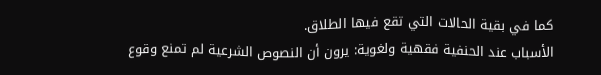كما في بقية الحالات التي تقع فيها الطلاق.
الأسباب عند الحنفية فقهية ولغوية: يرون أن النصوص الشرعية لم تمنع وقوع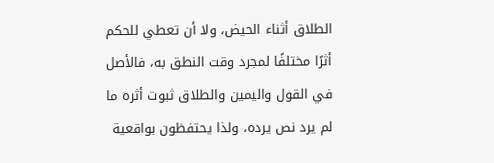الطلاق أثناء الحيض، ولا أن تعطي للحكم أثرًا مختلفًا لمجرد وقت النطق به، فالأصل في القول واليمين والطلاق ثبوت أثره ما لم يرد نص يرده، ولذا يحتفظون بواقعية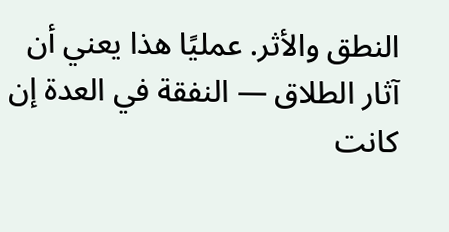النطق والأثر. عمليًا هذا يعني أن آثار الطلاق — النفقة في العدة إن كانت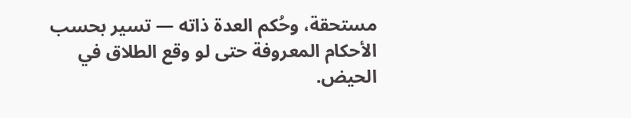مستحقة، وحُكم العدة ذاته — تسير بحسب الأحكام المعروفة حتى لو وقع الطلاق في الحيض.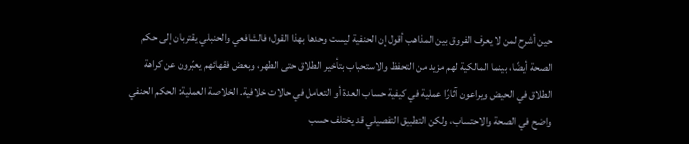حين أشرح لمن لا يعرف الفروق بين المذاهب أقول إن الحنفية ليست وحدها بهذا القول؛ فالشافعي والحنبلي يقتربان إلى حكم الصحة أيضًا، بينما المالكية لهم مزيد من التحفظ والاستحباب بتأخير الطلاق حتى الطهر، وبعض فقهائهم يعبّرون عن كراهة الطلاق في الحيض ويراعون آثارًا عملية في كيفية حساب العدة أو التعامل في حالات خلافية. الخلاصة العملية: الحكم الحنفي واضح في الصحة والاحتساب، ولكن التطبيق التفصيلي قد يختلف حسب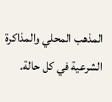المذهب المحلي والمذاكرة الشرعية في كل حالة.